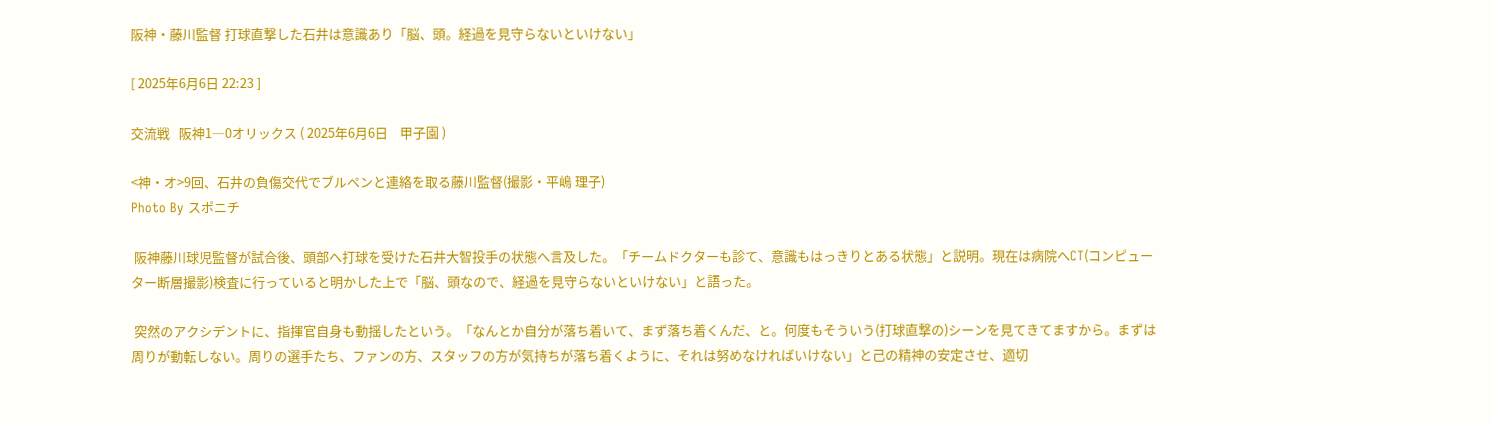阪神・藤川監督 打球直撃した石井は意識あり「脳、頭。経過を見守らないといけない」

[ 2025年6月6日 22:23 ]

交流戦   阪神1―0オリックス ( 2025年6月6日    甲子園 )

<神・オ>9回、石井の負傷交代でブルペンと連絡を取る藤川監督(撮影・平嶋 理子)
Photo By スポニチ

 阪神藤川球児監督が試合後、頭部へ打球を受けた石井大智投手の状態へ言及した。「チームドクターも診て、意識もはっきりとある状態」と説明。現在は病院へCT(コンピューター断層撮影)検査に行っていると明かした上で「脳、頭なので、経過を見守らないといけない」と語った。

 突然のアクシデントに、指揮官自身も動揺したという。「なんとか自分が落ち着いて、まず落ち着くんだ、と。何度もそういう(打球直撃の)シーンを見てきてますから。まずは周りが動転しない。周りの選手たち、ファンの方、スタッフの方が気持ちが落ち着くように、それは努めなければいけない」と己の精神の安定させ、適切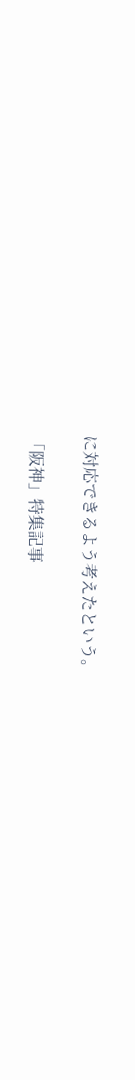に対応できるよう考えたという。

「阪神」特集記事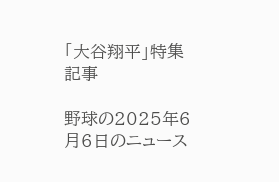「大谷翔平」特集記事

野球の2025年6月6日のニュース